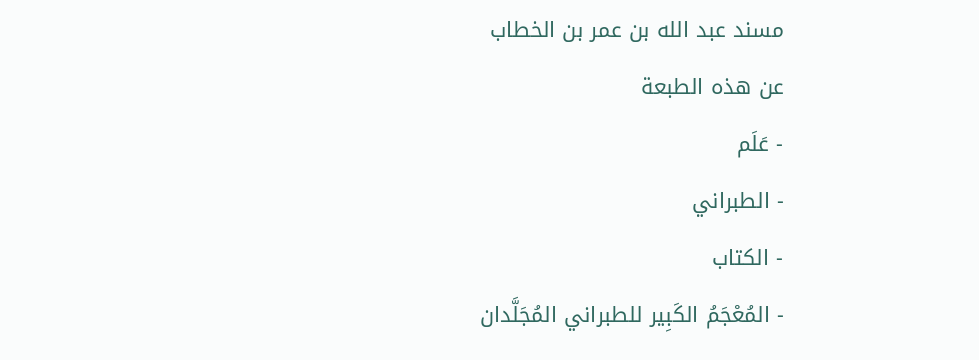مسند عبد الله بن عمر بن الخطاب
عن هذه الطبعة
- عَلَم
- الطبراني
- الكتاب
- المُعْجَمُ الكَبِير للطبراني المُجَلَّدان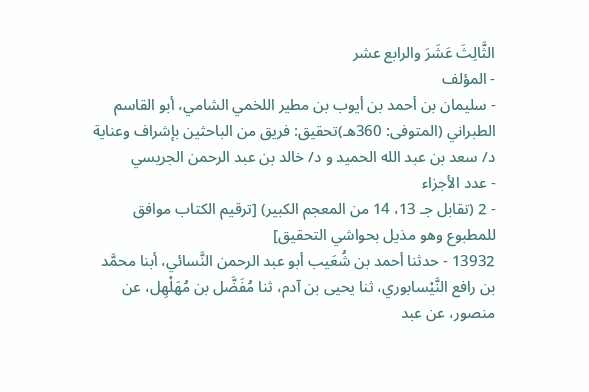الثَّالِثَ عَشَرَ والرابع عشر
- المؤلف
- سليمان بن أحمد بن أيوب بن مطير اللخمي الشامي، أبو القاسم الطبراني (المتوفى: 360هـ)تحقيق: فريق من الباحثين بإشراف وعناية د/ سعد بن عبد الله الحميد و د/ خالد بن عبد الرحمن الجريسي
- عدد الأجزاء
- 2 (تقابل جـ 13، 14 من المعجم الكبير) [ترقيم الكتاب موافق للمطبوع وهو مذيل بحواشي التحقيق]
13932 - حدثنا أحمد بن شُعَيب أبو عبد الرحمن النَّسائي، أبنا محمَّد بن رافع النَّيْسابوري، ثنا يحيى بن آدم، ثنا مُفَضَّل بن مُهَلْهِل، عن منصور، عن عبد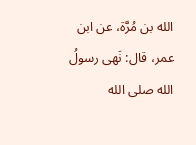الله بن مُرَّة، عن ابن عمر، قال: نَهى رسولُ الله صلى الله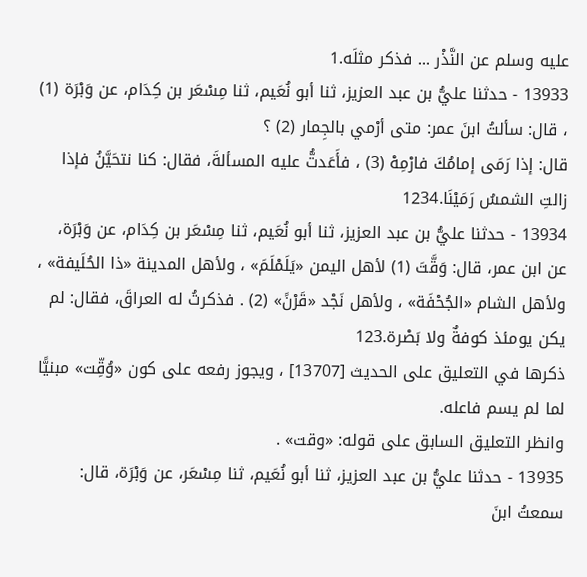عليه وسلم عن النَّذْر ... فذكر مثلَه.1
13933 - حدثنا عليُّ بن عبد العزيز، ثنا أبو نُعَيم، ثنا مِسْعَر بن كِدَام، عن وَبْرَة (1) ، قال: سألتُ ابنَ عمر: متى أرْمي بالجِمار (2) ؟
قال: إذا رَمَى إمامُكَ فارْمِهْ (3) ، فأَعَدتُّ عليه المسألةَ، فقال: كنا نتحَيَّنُ فإذا زالتِ الشمسُ رَمَيْنَا.1234
13934 - حدثنا عليُّ بن عبد العزيز، ثنا أبو نُعَيم، ثنا مِسْعَر بن كِدَام، عن وَبْرَة، عن ابن عمر، قال: وَقَّتَ (1) لأهل اليمن «يَلَمْلَمَ» ، ولأهل المدينة «ذا الحُلَيفة» ، ولأهل الشام «الجُحْفَة» ، ولأهل نَجْد «قَرْنً» (2) . فذكرتُ له العراقَ، فقال: لم يكن يومئذ كوفةٌ ولا بَصْرة.123
ذكرها في التعليق على الحديث [13707] ، ويجوز رفعه على كون «وُقِّت» مبنيًّا لما لم يسم فاعله.
وانظر التعليق السابق على قوله: «وقت» .
13935 - حدثنا عليُّ بن عبد العزيز، ثنا أبو نُعَيم، ثنا مِسْعَر، عن وَبْرَة، قال: سمعتُ ابنَ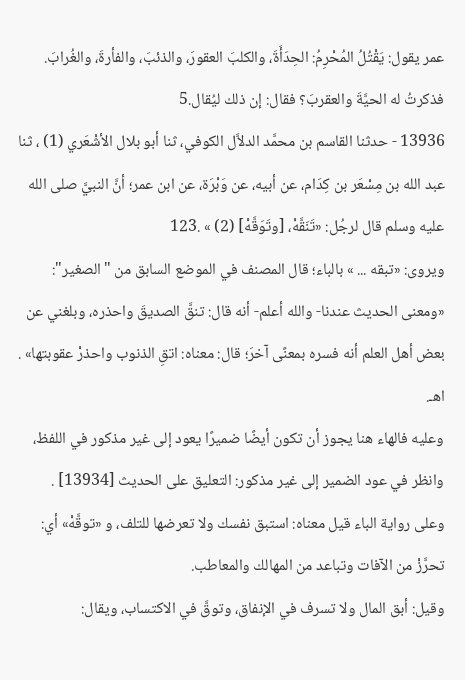عمر يقول: يَقْتُلُ المُحْرِمُ: الحِدَأَةَ، والكلبَ العقورَ، والذئبَ، والفأرةَ، والغُرابَ.
فذكرتُ له الحيَّةَ والعقربَ؟ فقال: إن ذلك ليُقال.5
13936 - حدثنا القاسم بن محمَّد الدلاَّل الكوفي، ثنا أبو بلال الأشْعَري (1) ، ثنا عبد الله بن مِسْعَر بن كِدَام، عن أبيه، عن وَبْرَة، عن ابن عمر؛ أنَّ النبيَّ صلى الله عليه وسلم قال لرجُل: «تَنَقَّهْ، [وتَوَقَّهْ] (2) » .123
ويروى: «تبقه ... » بالباء؛ قال المصنف في الموضع السابق من "الصغير": «ومعنى الحديث عندنا- والله أعلم- أنه قال: تنقَّ الصديقَ واحذره، وبلغني عن بعض أهل العلم أنه فسره بمعنًى آخرَ؛ قال: معناه: اتقِ الذنوب واحذرْ عقوبتها» . اهـ.
وعليه فالهاء هنا يجوز أن تكون أيضًا ضميرًا يعود إلى غير مذكور في اللفظ، وانظر في عود الضمير إلى غير مذكور: التعليق على الحديث [13934] .
وعلى رواية الباء قيل معناه: استبق نفسك ولا تعرضها للتلف، و «توقَّهْ» أي: تحرَّزْ من الآفات وتباعد من المهالك والمعاطب.
وقيل: أبق المال ولا تسرف في الإنفاق، وتوقَّ في الاكتساب، ويقال: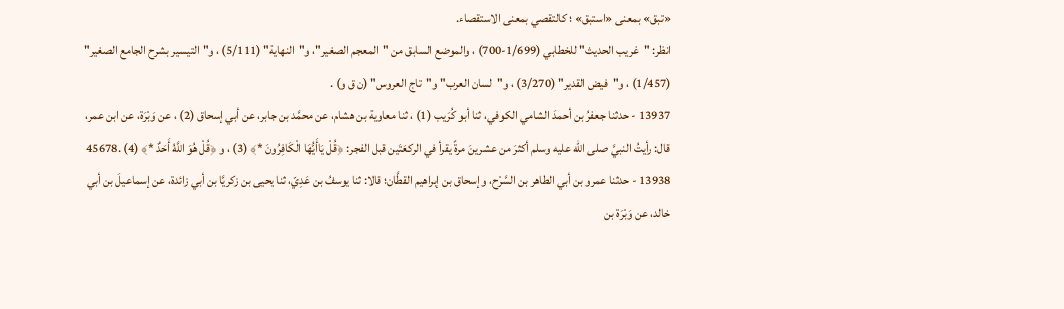«تبق» بمعنى «استبق» ؛ كالتقصي بمعنى الاستقصاء.
انظر: "غريب الحديث" للخطابي (1/699-700) ، والموضع السابق من "المعجم الصغير"، و"النهاية" (5/111) ، و"التيسير بشرح الجامع الصغير" (1/457) ، و"فيض القدير" (3/270) ، و"لسان العرب" و"تاج العروس" (ن ق و) .
13937 - حدثنا جعفرُ بن أحمدَ الشامي الكوفي، ثنا أبو كُرَيب (1) ، ثنا معاوية بن هشام، عن محمَّد بن جابر، عن أبي إسحاق (2) ، عن وَبْرَة، عن ابن عمر، قال: رأيتُ النبيَّ صلى الله عليه وسلم أكثرَ من عشرينَ مرةً يقرأ في الركعَتَين قبل الفجر: ﴿قُلْ يَاأَيُّهَا الْكَافِرُونَ *﴾ (3) ، و ﴿قُلْ هُوَ اللَّهُ أَحَدٌ *﴾ (4) .45678
13938 - حدثنا عمرو بن أبي الطاهر بن السَّرْح، وإسحاق بن إبراهيم القطَّان؛ قالا: ثنا يوسفُ بن عَدِيّ، ثنا يحيى بن زكريَّا بن أبي زائدة، عن إسماعيلَ بن أبي خالد، عن وَبْرَة بن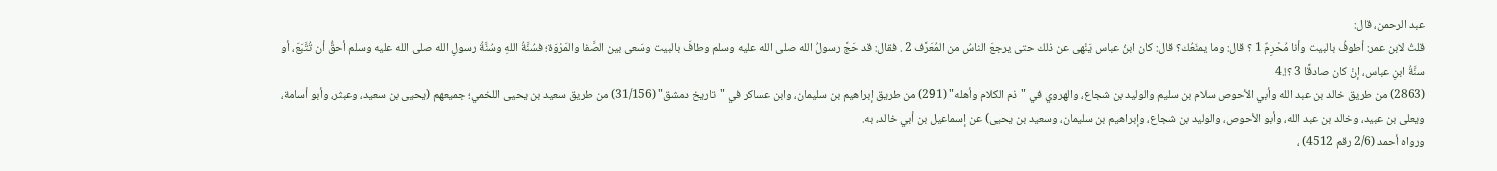عبد الرحمن، قال:
قلتُ لابن عمر: أطوفُ بالبيت وأنا مُحْرِمٌ 1 ؟ قال: وما يمنَعُك؟ قال: كان ابنُ عباس يَنْهى عن ذلك حتى يرجعَ الناسُ من المُعَرَّف 2 . فقال: قد حَجَّ رسولُ الله صلى الله عليه وسلم وطافَ بالبيت وسَعى بين الصَّفا والمَرْوَة؛ فسُنَّةُ اللهِ وسُنَّةُ رسولِ الله صلى الله عليه وسلم أحقُّ أن تُتَّبَعَ، أو سنَّةُ ابنِ عباس، إنْ كان صادقًا 3 ؟!.4
(2863) من طريق خالد بن عبد الله وأبي الأحوص سلام بن سليم والوليد بن شجاع، والهروي في "ذم الكلام وأهله" (291) من طريق إبراهيم بن سليمان، وابن عساكر في "تاريخ دمشق" (31/156) من طريق سعيد بن يحيى اللخمي؛ جميعهم (يحيى بن سعيد، وعبثر، وأبو أسامة، ويعلى بن عبيد، وخالد بن عبد الله، وأبو الأحوص، والوليد بن شجاع، وإبراهيم بن سليمان، وسعيد بن يحيى) عن إسماعيل بن أبي خالد، به.
ورواه أحمد (2/6 رقم 4512) ،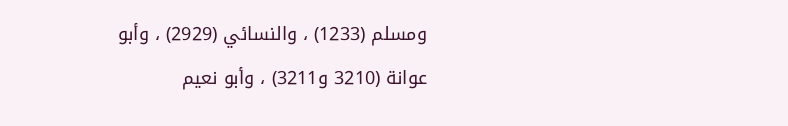ومسلم (1233) ، والنسائي (2929) ، وأبو عوانة (3210 و3211) ، وأبو نعيم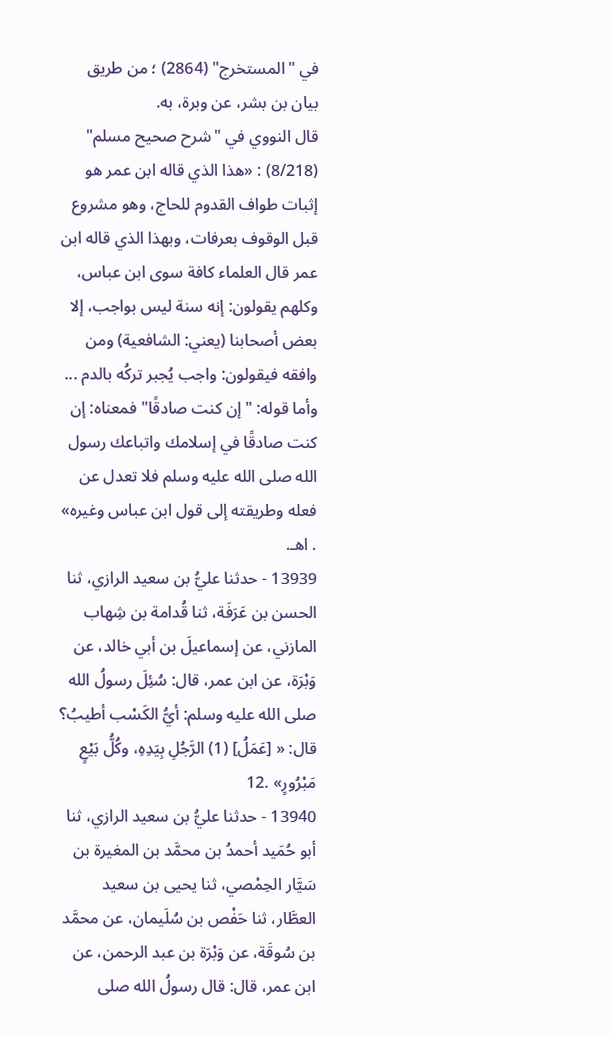في "المستخرج" (2864) ؛ من طريق بيان بن بشر، عن وبرة، به.
قال النووي في "شرح صحيح مسلم" (8/218) : «هذا الذي قاله ابن عمر هو إثبات طواف القدوم للحاج، وهو مشروع قبل الوقوف بعرفات، وبهذا الذي قاله ابن عمر قال العلماء كافة سوى ابن عباس، وكلهم يقولون: إنه سنة ليس بواجب، إلا بعض أصحابنا (يعني: الشافعية) ومن وافقه فيقولون: واجب يُجبر تركُه بالدم ... وأما قوله: "إن كنت صادقًا" فمعناه: إن كنت صادقًا في إسلامك واتباعك رسول الله صلى الله عليه وسلم فلا تعدل عن فعله وطريقته إلى قول ابن عباس وغيره» . اهـ.
13939 - حدثنا عليُّ بن سعيد الرازي، ثنا الحسن بن عَرَفَة، ثنا قُدامة بن شِهاب المازني، عن إسماعيلَ بن أبي خالد، عن وَبْرَة، عن ابن عمر، قال: سُئِلَ رسولُ الله صلى الله عليه وسلم: أيُّ الكَسْب أطيبُ؟ قال: « [عَمَلُ] (1) الرَّجُلِ بِيَدِهِ، وكُلُّ بَيْعٍ مَبْرُورٍ» .12
13940 - حدثنا عليُّ بن سعيد الرازي، ثنا أبو حُمَيد أحمدُ بن محمَّد بن المغيرة بن سَيَّار الحِمْصي، ثنا يحيى بن سعيد العطَّار، ثنا حَفْص بن سُلَيمان، عن محمَّد بن سُوقَة، عن وَبْرَة بن عبد الرحمن، عن ابن عمر، قال: قال رسولُ الله صلى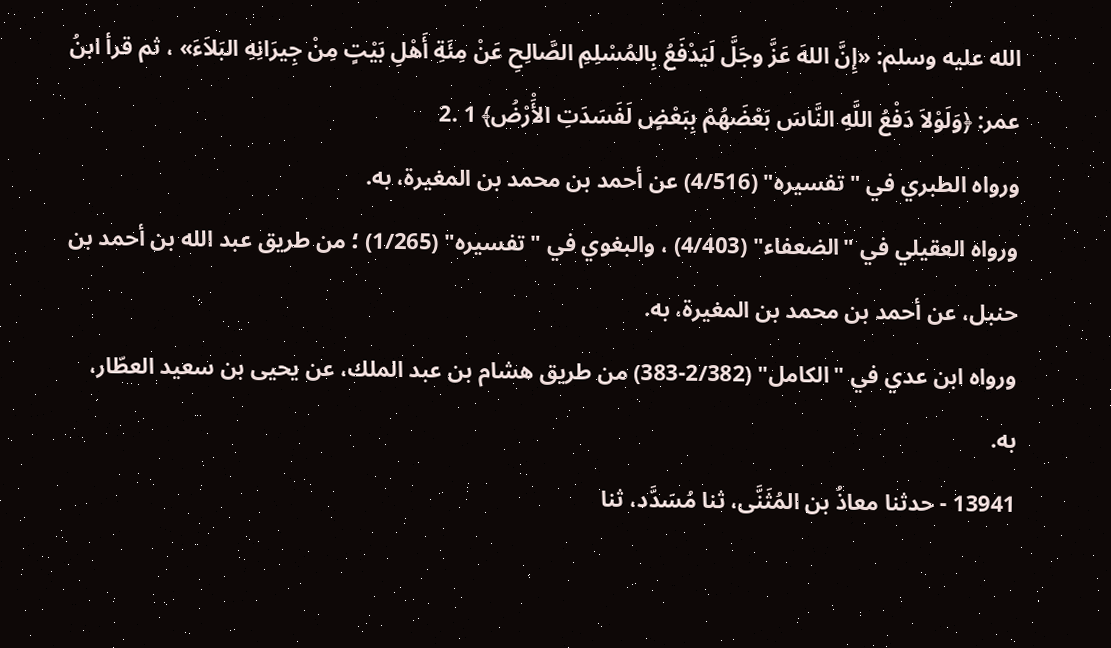الله عليه وسلم: «إِنَّ اللهَ عَزَّ وجَلَّ لَيَدْفَعُ بِالمُسْلِمِ الصَّالِحِ عَنْ مِئَةِ أَهْلِ بَيْتٍ مِنْ جِيرَانِهِ البَلاَءَ» ، ثم قرأ ابنُ عمر: ﴿وَلَوْلاَ دَفْعُ اللَّهِ النَّاسَ بَعْضَهُمْ بِبَعْضٍ لَفَسَدَتِ الأَْرْضُ﴾ 1 .2
ورواه الطبري في "تفسيره" (4/516) عن أحمد بن محمد بن المغيرة، به.
ورواه العقيلي في "الضعفاء" (4/403) ، والبغوي في "تفسيره" (1/265) ؛ من طريق عبد الله بن أحمد بن حنبل، عن أحمد بن محمد بن المغيرة، به.
ورواه ابن عدي في "الكامل" (2/382-383) من طريق هشام بن عبد الملك، عن يحيى بن سعيد العطّار، به.
13941 - حدثنا معاذُ بن المُثَنَّى، ثنا مُسَدَّد، ثنا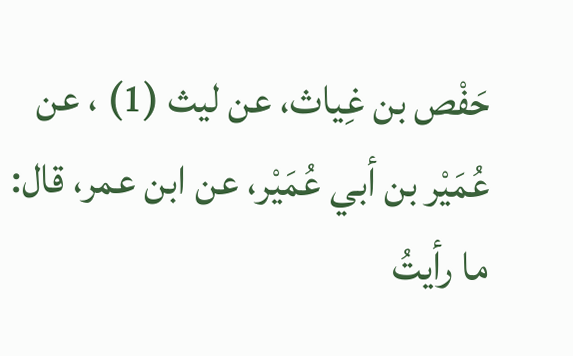حَفْص بن غِياث، عن ليث (1) ، عن عُمَيْر بن أبي عُمَيْر، عن ابن عمر، قال: ما رأيتُ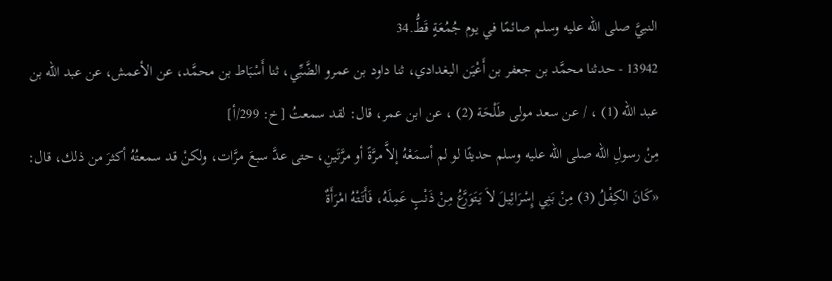النبيَّ صلى الله عليه وسلم صائمًا في يوم جُمُعَةٍ قَطُّ.34
13942 - حدثنا محمَّد بن جعفر بن أَعْيَن البغدادي، ثنا داود بن عمرو الضَّبِّي، ثنا أَسْبَاط بن محمَّد، عن الأعمش، عن عبد الله بن
عبد الله (1) ، / عن سعد مولى طَلْحَة (2) ، عن ابن عمر، قال: لقد سمعتُ [خ: 299/أ]
مِنْ رسولِ الله صلى الله عليه وسلم حديثًا لو لم أسمَعْهُ إلاَّ مرَّةً أو مرَّتَينِ، حتى عدَّ سبعَ مرَّات، ولكنْ قد سمعتُهُ أكثرَ من ذلك، قال: «كَانَ الكِفْلُ (3) مِنْ بَنِي إِسْرَائِيلَ لاَ يَتَوَرَّعُ مِنْ ذَنْبٍ عَمِلَهُ، فَأَتَتْهُ امْرَأَةٌ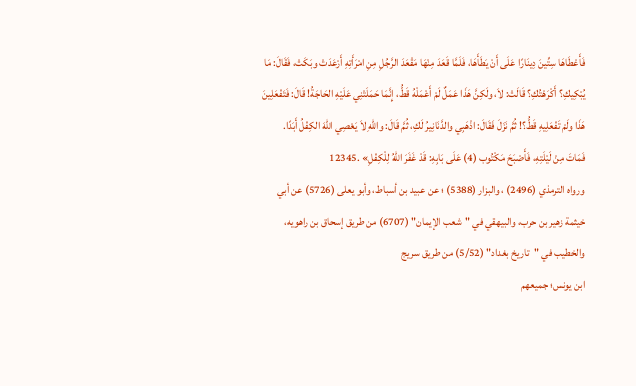فَأَعْطَاهَا سِتِّينَ دِينَارًا عَلَى أَنْ يَطَأَهَا، فَلَمَّا قَعَدَ مِنْهَا مَقْعَدَ الرَّجُلِ مِنِ امْرَأَتِهِ أَرْعَدَتْ وبَكَتْ، فَقَالَ: مَا يُبْكِيكِ؟ أَكْرَهْتُكِ؟ قَالَتْ: لاَ، ولَكِنَّ هَذَا عَمَلٌ لَمْ أَعْمَلْهُ قَطُّ، إِنَّمَا حَمَلَتْنِي عَلَيْهِ الحَاجَةُ! قَالَ: فَتَفْعَلِينَ هَذَا ولَمْ تَفْعَلِيهِ قَطُّ؟! ثُمَّ نَزَلَ فَقَالَ: اذْهَبِي والدَّنَانِيرُ لَكِ، ثُمَّ قَالَ: واللهِ لاَ يَعْصِي اللهَ الكِفْلُ أَبَدًا.
فَمَاتَ مِنْ لَيْلَتِهِ، فَأَصْبَحَ مَكْتُوب (4) عَلَى بَابِهِ: قَدْ غَفَرَ اللهُ لِلْكِفْلِ» .12345
ورواه الترمذي (2496) ، والبزار (5388) ؛ عن عبيد بن أسباط، وأبو يعلى (5726) عن أبي خيثمة زهير بن حرب، والبيهقي في "شعب الإيمان" (6707) من طريق إسحاق بن راهويه، والخطيب في "تاريخ بغداد" (5/52) من طريق سريج
ابن يونس؛ جميعهم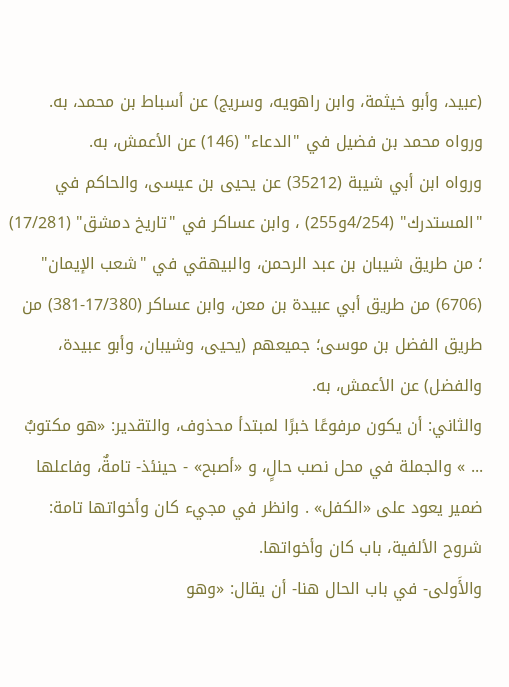(عبيد، وأبو خيثمة، وابن راهويه، وسريج) عن أسباط بن محمد، به.
ورواه محمد بن فضيل في "الدعاء" (146) عن الأعمش، به.
ورواه ابن أبي شيبة (35212) عن يحيى بن عيسى، والحاكم في "المستدرك" (4/254و255) ، وابن عساكر في "تاريخ دمشق" (17/281) ؛ من طريق شيبان بن عبد الرحمن، والبيهقي في "شعب الإيمان" (6706) من طريق أبي عبيدة بن معن، وابن عساكر (17/380-381) من طريق الفضل بن موسى؛ جميعهم (يحيى، وشيبان، وأبو عبيدة، والفضل) عن الأعمش، به.
والثاني: أن يكون مرفوعًا خبرًا لمبتدأ محذوف، والتقدير: «هو مكتوبٌ ... » والجملة في محل نصب حالٍ، و «أصبح» - حينئذ- تامةٌ، وفاعلها ضمير يعود على «الكفل» . وانظر في مجيء كان وأخواتها تامة: شروح الألفية، باب كان وأخواتها.
والأَولى- في باب الحال هنا- أن يقال: «وهو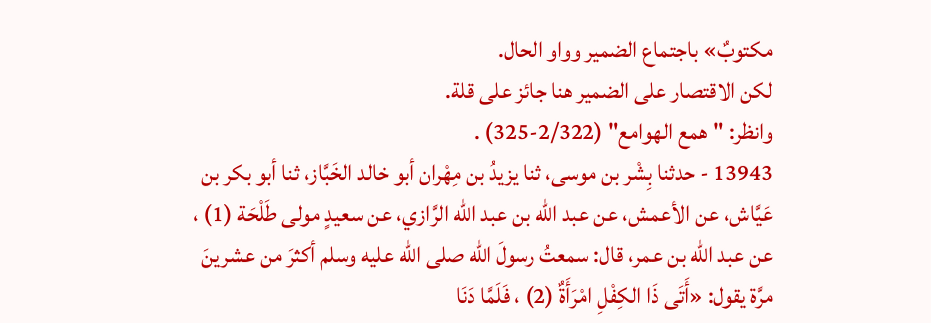مكتوبٌ» باجتماع الضمير وواو الحال.
لكن الاقتصار على الضمير هنا جائز على قلة.
وانظر: "همع الهوامع" (2/322-325) .
13943 - حدثنا بِشْر بن موسى، ثنا يزيدُ بن مِهْران أبو خالد الخَبَّاز، ثنا أبو بكر بن عَيَّاش، عن الأعمش، عن عبد الله بن عبد الله الرَّازي، عن سعيدٍ مولى طَلْحَة (1) ، عن عبد الله بن عمر، قال: سمعتُ رسولَ الله صلى الله عليه وسلم أكثرَ من عشرينَ مرَّة يقول: «أَتَى ذَا الكِفْلِ امْرَأَةٌ (2) ، فَلَمَّا دَنَا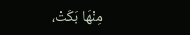مِنْهَا بَكَتْ،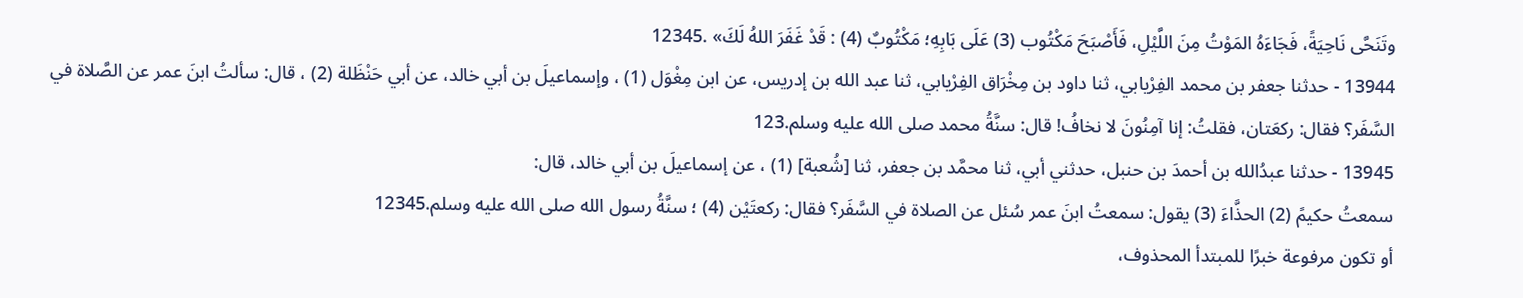وتَنَحَّى نَاحِيَةً، فَجَاءَهُ المَوْتُ مِنَ اللَّيْلِ، فَأَصْبَحَ مَكْتُوب (3) عَلَى بَابِهِ؛ مَكْتُوبٌ (4) : قَدْ غَفَرَ اللهُ لَكَ» .12345
13944 - حدثنا جعفر بن محمد الفِرْيابي، ثنا داود بن مِخْرَاق الفِرْيابي، ثنا عبد الله بن إدريس، عن ابن مِغْوَل (1) ، وإسماعيلَ بن أبي خالد، عن أبي حَنْظَلة (2) ، قال: سألتُ ابنَ عمر عن الصَّلاة في السَّفَر؟ فقال: ركعَتان، فقلتُ: إنا آمِنُونَ لا نخافُ! قال: سنَّةُ محمد صلى الله عليه وسلم.123
13945 - حدثنا عبدُالله بن أحمدَ بن حنبل، حدثني أبي، ثنا محمَّد بن جعفر، ثنا [شُعبة] (1) ، عن إسماعيلَ بن أبي خالد، قال:
سمعتُ حكيمً (2) الحذَّاءَ (3) يقول: سمعتُ ابنَ عمر سُئل عن الصلاة في السَّفَر؟ فقال: ركعتَيْن (4) ؛ سنَّةُ رسول الله صلى الله عليه وسلم.12345
أو تكون مرفوعة خبرًا للمبتدأ المحذوف،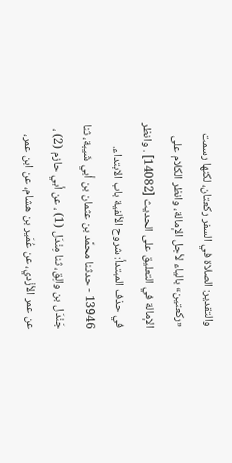والتقدير: الصلاة في السفر ركعتان، لكنها رسمت «ركعتين» بالياء لأجل الإمالة، وانظر الكلام على الإمالة في التعليق على الحديث [14082] . وانظر في حذف المبتدأ: شروح الألفية باب الابتداء.
13946 - حدثنا محمَّد بن عثمان بن أبي شَيبة، ثنا جَنْدَل بن والِق، ثنا مِنْدَل (1) ، عن أبي حازم (2) ، عن عمر الأزْدي، عن عُمَير بن هشام، عن ابن عمر،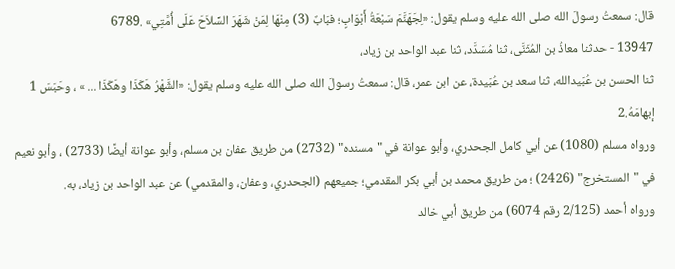قال: سمعتُ رسولَ الله صلى الله عليه وسلم يقول: «لِجَهَنَّمَ سَبْعَةُ أَبْوَابٍ؛ فبَابٌ (3) مِنْهَا لِمَنْ شَهَرَ السِّلاَحَ عَلَى أُمَّتِي» .6789
13947 - حدثنا معاذُ بن المُثَنَّى، ثنا مُسَدَّد، ثنا عبد الواحد بن زياد،
ثنا الحسن بن عُبَيدالله، ثنا سعد بن عُبَيدة، عن ابن عمر، قال: سمعتُ رسولَ الله صلى الله عليه وسلم يقول: «الشَّهْرُ هَكَذَا وهَكَذَا ... » ، وحَبَسَ 1 إبهامَهُ.2
ورواه مسلم (1080) عن أبي كامل الجحدري، وأبو عوانة في "مسنده" (2732) من طريق عفان بن مسلم، وأبو عوانة أيضًا (2733) ، وأبو نعيم في "المستخرج" (2426) ؛ من طريق محمد بن أبي بكر المقدمي؛ جميعهم (الجحدري، وعفان، والمقدمي) عن عبد الواحد بن زياد، به.
ورواه أحمد (2/125 رقم 6074) من طريق أبي خالد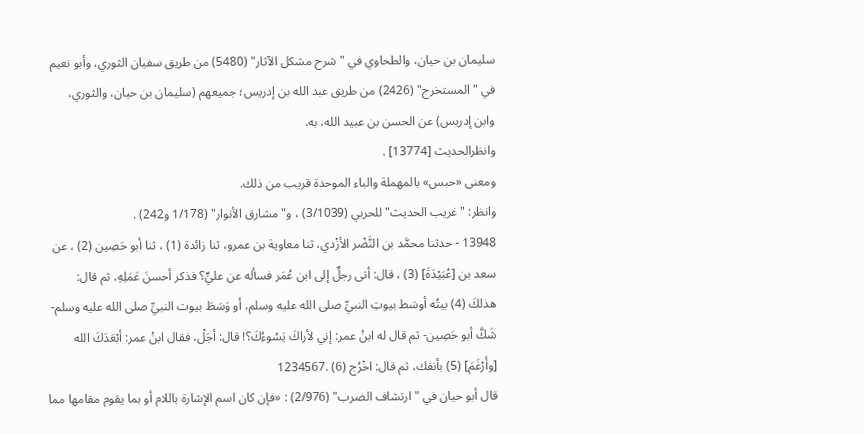سليمان بن حيان، والطحاوي في "شرح مشكل الآثار" (5480) من طريق سفيان الثوري، وأبو نعيم في "المستخرج" (2426) من طريق عبد الله بن إدريس؛ جميعهم (سليمان بن حيان، والثوري، وابن إدريس) عن الحسن بن عبيد الله، به.
وانظرالحديث [13774] .
ومعنى «حبس» بالمهملة والباء الموحدة قريب من ذلك.
وانظر: "غريب الحديث" للحربي (3/1039) ، و"مشارق الأنوار" (1/178 و242) .
13948 - حدثنا محمَّد بن النَّضْر الأزْدي، ثنا معاوية بن عمرو، ثنا زائدة (1) ، ثنا أبو حَصِين (2) ، عن سعد بن [عُبَيْدَةَ] (3) ، قال: أتى رجلٌ إلى ابن عُمَر فسأله عن عليٍّ؟ فذكر أحسنَ عَمَلِهِ، ثم قال:
هذلكَ (4) بيتُه أوسَط بيوتِ النبيِّ صلى الله عليه وسلم، أو وَسَطَ بيوت النبيِّ صلى الله عليه وسلم- شَكَّ أبو حَصِين- ثم قال له ابنُ عمر: إني لأراكَ يَسُوءُكَ؟! قال: أجَلْ، فقال ابنُ عمر: أبْعَدَكَ الله [وأَرْغَمَ] (5) بأنفك، ثم قال: اخْرُج (6) .1234567
قال أبو حيان في "ارتشاف الضرب" (2/976) : «فإن كان اسم الإشارة باللام أو بما يقوم مقامها مما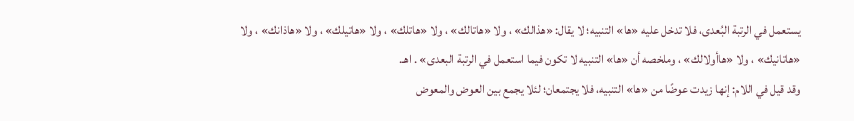يستعمل في الرتبة البُعدى، فلا تدخل عليه «ها» التنبيه؛ لا يقال: «هذالك» ، ولا «هاتالك» ، ولا «هاتلك» ، ولا «هاتيلك» ، ولا «هاذانك» ، ولا «هاتانيك» ، ولا «هاأولالك» ، وملخصه أن «ها» التنبيه لا تكون فيما استعمل في الرتبة البعدى» . اهـ.
وقد قيل في اللام: إنها زيدت عوضًا من «ها» التنبيه، فلا يجتمعان؛ لئلا يجمع بين العوض والمعوض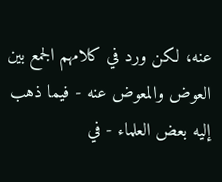عنه، لكن ورد في كلامهم الجمع بين العوض والمعوض عنه - فيما ذهب إليه بعض العلماء - في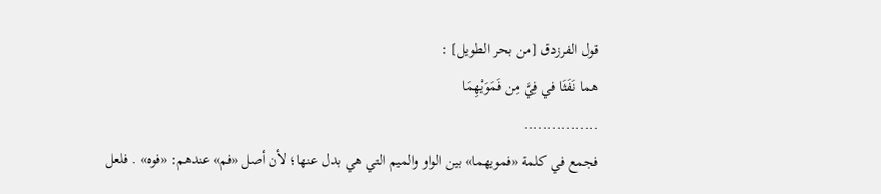قول الفرزدق [من بحر الطويل] :
هما نَفَثَا في فِيَّ مِن فَمَوَيْهِمَا
................
فجمع في كلمة «فمويهما» بين الواو والميم التي هي بدل عنها؛ لأن أصل «فم» عندهم: «فوه» . فلعل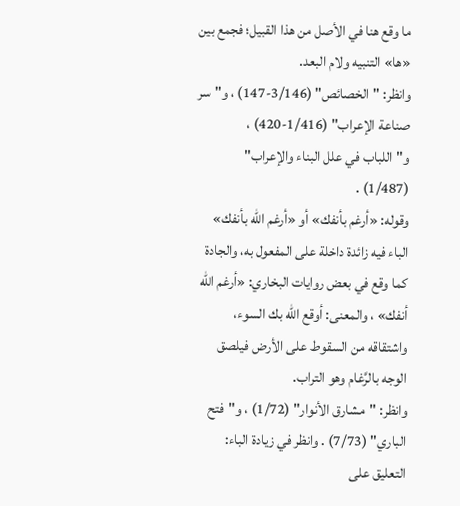ما وقع هنا في الأصل من هذا القبيل؛ فجمع بين «ها» التنبيه ولام البعد.
وانظر: "الخصائص" (3/146-147) ، و"سر صناعة الإعراب" (1/416-420) ، و"اللباب في علل البناء والإعراب" (1/487) .
وقوله: «أرغم بأنفك» أو «أرغم الله بأنفك» الباء فيه زائدة داخلة على المفعول به، والجادة كما وقع في بعض روايات البخاري: «أرغم الله أنفك» ، والمعنى: أوقع الله بك السوء، واشتقاقه من السقوط على الأرض فيلصق الوجه بالرَّغام وهو التراب.
وانظر: "مشارق الأنوار" (1/72) ، و"فتح الباري" (7/73) . وانظر في زيادة الباء: التعليق على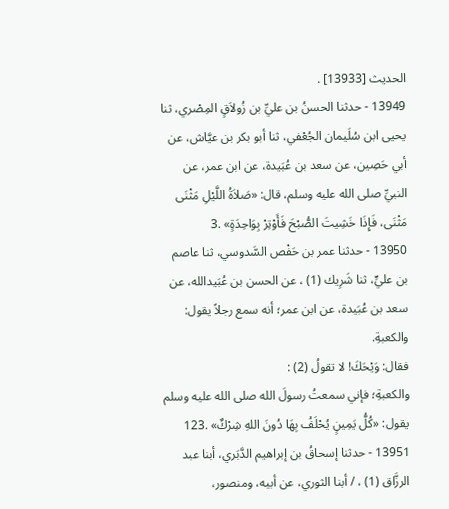الحديث [13933] .
13949 - حدثنا الحسنُ بن عليِّ بن زُولاَقٍ المِصْري، ثنا يحيى ابن سُلَيمان الجُعْفي، ثنا أبو بكر بن عيَّاش، عن أبي حَصِين، عن سعد بن عُبَيدة، عن ابن عمر، عن النبيِّ صلى الله عليه وسلم، قال: «صَلاَةُ اللَّيْلِ مَثْنَى مَثْنَى، فَإِذَا خَشِيتَ الصُّبْحَ فَأَوْتِرْ بِوَاحِدَةٍ» .3
13950 - حدثنا عمر بن حَفْص السَّدوسي، ثنا عاصم بن عليٍّ، ثنا شَرِيك (1) ، عن الحسن بن عُبَيدالله، عن سعد بن عُبَيدة، عن ابن عمر؛ أنه سمع رجلاً يقول: والكعبةِ.
فقال: وَيْحَكَ! لا تقولُ (2) :
والكعبةِ؛ فإني سمعتُ رسولَ الله صلى الله عليه وسلم يقول: «كُلُّ يَمِينٍ يُحْلَفُ بِهَا دُونَ اللهِ شِرْكٌ» .123
13951 - حدثنا إسحاقُ بن إبراهيم الدَّبَري، أبنا عبد الرزَّاق (1) ، / أبنا الثوري، عن أبيه، ومنصور،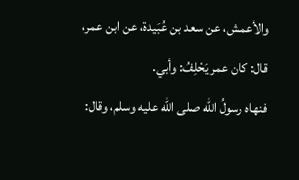والأعمش، عن سعد بن عُبَيدة، عن ابن عمر، قال: كان عمر يَحْلِفُ: وأبي.
فنهاه رسولُ الله صلى الله عليه وسلم، وقال: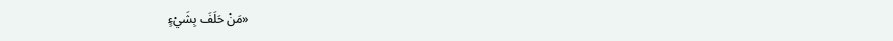«مَنْ حَلَفَ بِشَيْءٍ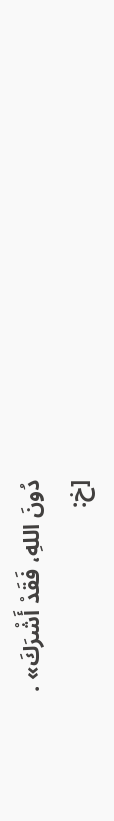دُونَ اللهِ، فَقَدْ أَشْرَكَ» .
[خ: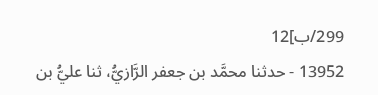299/ب]12
13952 - حدثنا محمَّد بن جعفر الرَّازيُّ، ثنا عليُّ بن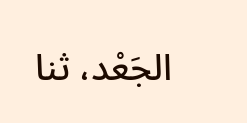الجَعْد، ثنا